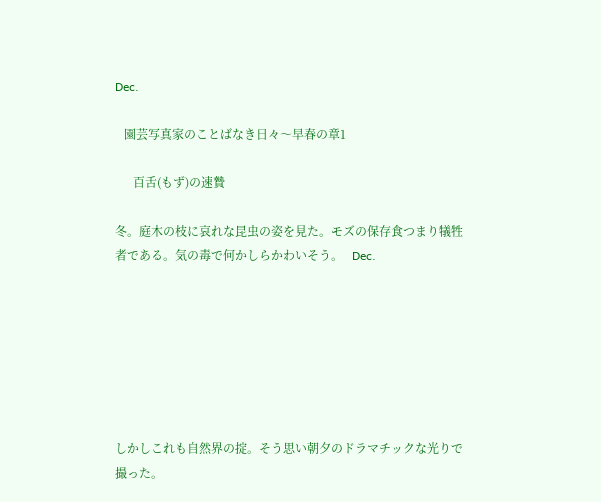Dec.

   園芸写真家のことばなき日々〜早春の章1

      百舌(もず)の速贄

冬。庭木の枝に哀れな昆虫の姿を見た。モズの保存食つまり犠牲者である。気の毒で何かしらかわいそう。   Dec.







しかしこれも自然界の掟。そう思い朝夕のドラマチックな光りで撮った。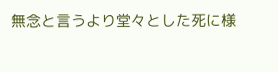無念と言うより堂々とした死に様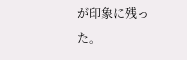が印象に残った。